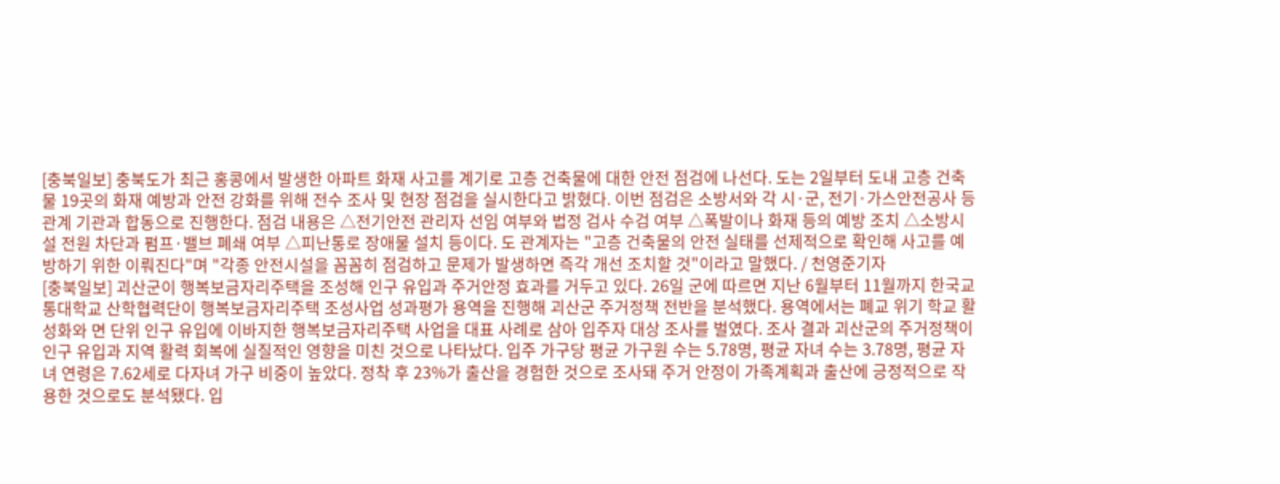[충북일보] 충북도가 최근 홍콩에서 발생한 아파트 화재 사고를 계기로 고층 건축물에 대한 안전 점검에 나선다. 도는 2일부터 도내 고층 건축물 19곳의 화재 예방과 안전 강화를 위해 전수 조사 및 현장 점검을 실시한다고 밝혔다. 이번 점검은 소방서와 각 시·군, 전기·가스안전공사 등 관계 기관과 합동으로 진행한다. 점검 내용은 △전기안전 관리자 선임 여부와 법정 검사 수검 여부 △폭발이나 화재 등의 예방 조치 △소방시설 전원 차단과 펌프·밸브 폐쇄 여부 △피난통로 장애물 설치 등이다. 도 관계자는 "고층 건축물의 안전 실태를 선제적으로 확인해 사고를 예방하기 위한 이뤄진다"며 "각종 안전시설을 꼼꼼히 점검하고 문제가 발생하면 즉각 개선 조치할 것"이라고 말했다. / 천영준기자
[충북일보] 괴산군이 행복보금자리주택을 조성해 인구 유입과 주거안정 효과를 거두고 있다. 26일 군에 따르면 지난 6월부터 11월까지 한국교통대학교 산학협력단이 행복보금자리주택 조성사업 성과평가 용역을 진행해 괴산군 주거정책 전반을 분석했다. 용역에서는 폐교 위기 학교 활성화와 면 단위 인구 유입에 이바지한 행복보금자리주택 사업을 대표 사례로 삼아 입주자 대상 조사를 벌였다. 조사 결과 괴산군의 주거정책이 인구 유입과 지역 활력 회복에 실질적인 영향을 미친 것으로 나타났다. 입주 가구당 평균 가구원 수는 5.78명, 평균 자녀 수는 3.78명, 평균 자녀 연령은 7.62세로 다자녀 가구 비중이 높았다. 정착 후 23%가 출산을 경험한 것으로 조사돼 주거 안정이 가족계획과 출산에 긍정적으로 작용한 것으로도 분석됐다. 입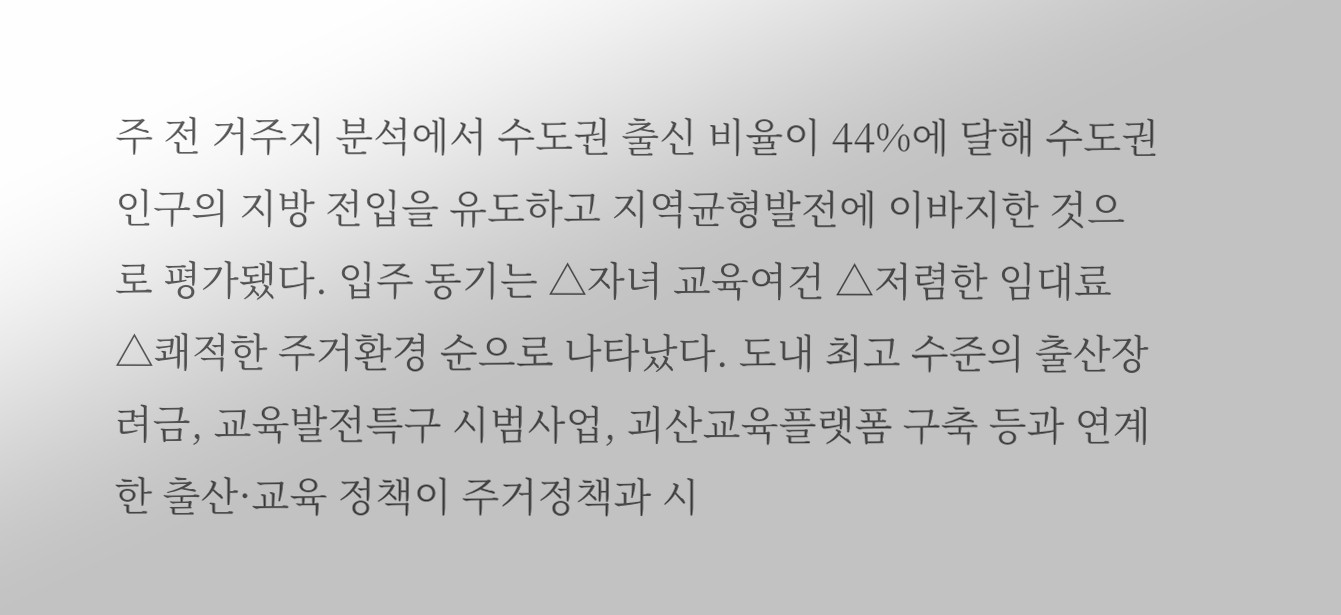주 전 거주지 분석에서 수도권 출신 비율이 44%에 달해 수도권 인구의 지방 전입을 유도하고 지역균형발전에 이바지한 것으로 평가됐다. 입주 동기는 △자녀 교육여건 △저렴한 임대료 △쾌적한 주거환경 순으로 나타났다. 도내 최고 수준의 출산장려금, 교육발전특구 시범사업, 괴산교육플랫폼 구축 등과 연계한 출산·교육 정책이 주거정책과 시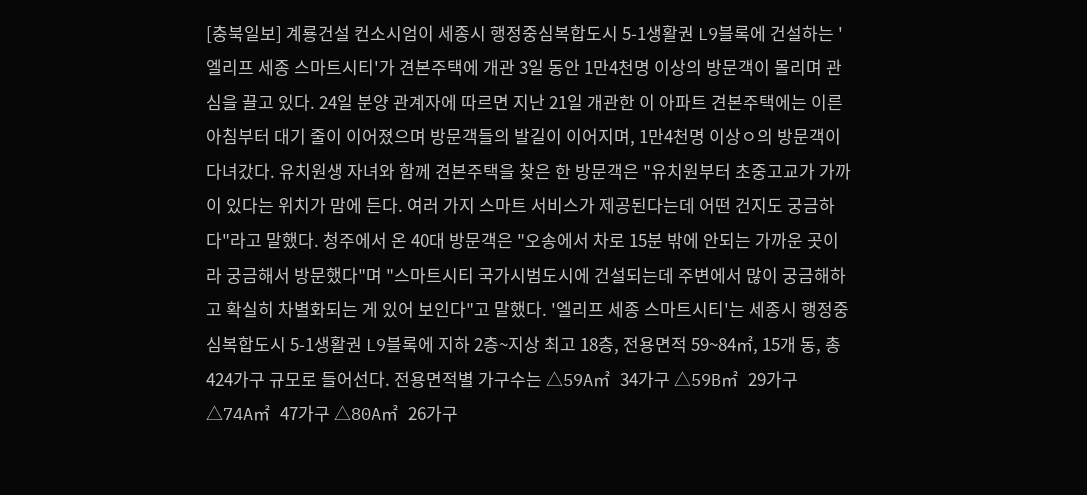[충북일보] 계룡건설 컨소시엄이 세종시 행정중심복합도시 5-1생활권 L9블록에 건설하는 '엘리프 세종 스마트시티'가 견본주택에 개관 3일 동안 1만4천명 이상의 방문객이 몰리며 관심을 끌고 있다. 24일 분양 관계자에 따르면 지난 21일 개관한 이 아파트 견본주택에는 이른 아침부터 대기 줄이 이어졌으며 방문객들의 발길이 이어지며, 1만4천명 이상ㅇ의 방문객이 다녀갔다. 유치원생 자녀와 함께 견본주택을 찾은 한 방문객은 "유치원부터 초중고교가 가까이 있다는 위치가 맘에 든다. 여러 가지 스마트 서비스가 제공된다는데 어떤 건지도 궁금하다"라고 말했다. 청주에서 온 40대 방문객은 "오송에서 차로 15분 밖에 안되는 가까운 곳이라 궁금해서 방문했다"며 "스마트시티 국가시범도시에 건설되는데 주변에서 많이 궁금해하고 확실히 차별화되는 게 있어 보인다"고 말했다. '엘리프 세종 스마트시티'는 세종시 행정중심복합도시 5-1생활권 L9블록에 지하 2층~지상 최고 18층, 전용면적 59~84㎡, 15개 동, 총 424가구 규모로 들어선다. 전용면적별 가구수는 △59A㎡ 34가구 △59B㎡ 29가구 △74A㎡ 47가구 △80A㎡ 26가구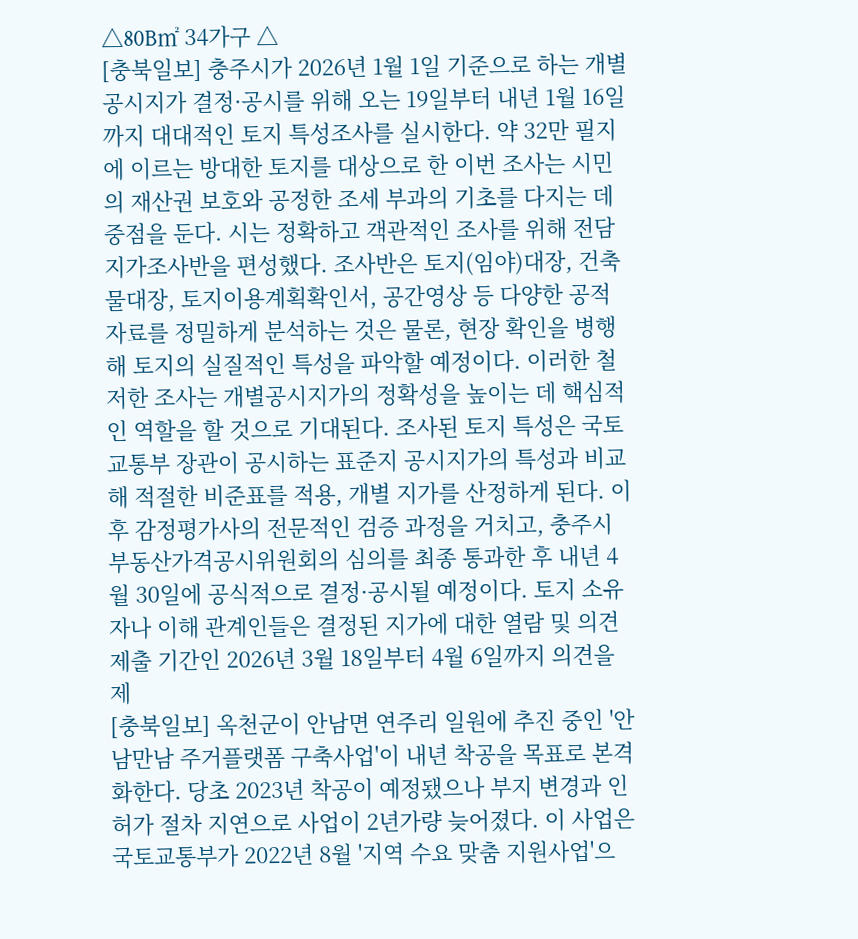△80B㎡ 34가구 △
[충북일보] 충주시가 2026년 1월 1일 기준으로 하는 개별공시지가 결정·공시를 위해 오는 19일부터 내년 1월 16일까지 대대적인 토지 특성조사를 실시한다. 약 32만 필지에 이르는 방대한 토지를 대상으로 한 이번 조사는 시민의 재산권 보호와 공정한 조세 부과의 기초를 다지는 데 중점을 둔다. 시는 정확하고 객관적인 조사를 위해 전담 지가조사반을 편성했다. 조사반은 토지(임야)대장, 건축물대장, 토지이용계획확인서, 공간영상 등 다양한 공적 자료를 정밀하게 분석하는 것은 물론, 현장 확인을 병행해 토지의 실질적인 특성을 파악할 예정이다. 이러한 철저한 조사는 개별공시지가의 정확성을 높이는 데 핵심적인 역할을 할 것으로 기대된다. 조사된 토지 특성은 국토교통부 장관이 공시하는 표준지 공시지가의 특성과 비교해 적절한 비준표를 적용, 개별 지가를 산정하게 된다. 이후 감정평가사의 전문적인 검증 과정을 거치고, 충주시 부동산가격공시위원회의 심의를 최종 통과한 후 내년 4월 30일에 공식적으로 결정·공시될 예정이다. 토지 소유자나 이해 관계인들은 결정된 지가에 대한 열람 및 의견 제출 기간인 2026년 3월 18일부터 4월 6일까지 의견을 제
[충북일보] 옥천군이 안남면 연주리 일원에 추진 중인 '안남만남 주거플랫폼 구축사업'이 내년 착공을 목표로 본격화한다. 당초 2023년 착공이 예정됐으나 부지 변경과 인허가 절차 지연으로 사업이 2년가량 늦어졌다. 이 사업은 국토교통부가 2022년 8월 '지역 수요 맞춤 지원사업'으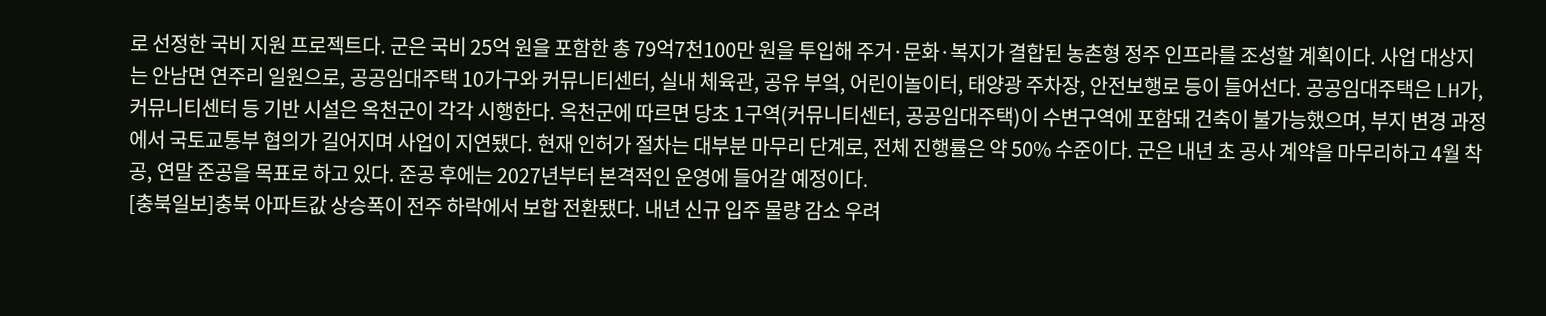로 선정한 국비 지원 프로젝트다. 군은 국비 25억 원을 포함한 총 79억7천100만 원을 투입해 주거·문화·복지가 결합된 농촌형 정주 인프라를 조성할 계획이다. 사업 대상지는 안남면 연주리 일원으로, 공공임대주택 10가구와 커뮤니티센터, 실내 체육관, 공유 부엌, 어린이놀이터, 태양광 주차장, 안전보행로 등이 들어선다. 공공임대주택은 LH가, 커뮤니티센터 등 기반 시설은 옥천군이 각각 시행한다. 옥천군에 따르면 당초 1구역(커뮤니티센터, 공공임대주택)이 수변구역에 포함돼 건축이 불가능했으며, 부지 변경 과정에서 국토교통부 협의가 길어지며 사업이 지연됐다. 현재 인허가 절차는 대부분 마무리 단계로, 전체 진행률은 약 50% 수준이다. 군은 내년 초 공사 계약을 마무리하고 4월 착공, 연말 준공을 목표로 하고 있다. 준공 후에는 2027년부터 본격적인 운영에 들어갈 예정이다.
[충북일보]충북 아파트값 상승폭이 전주 하락에서 보합 전환됐다. 내년 신규 입주 물량 감소 우려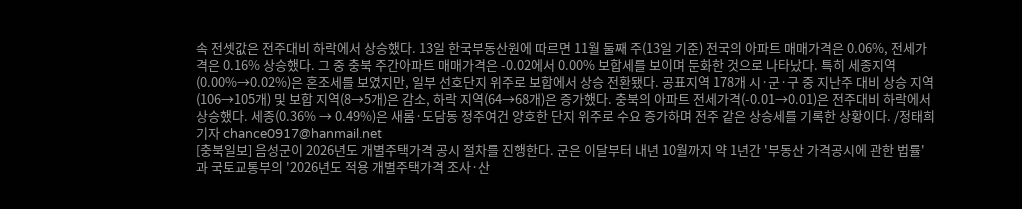속 전셋값은 전주대비 하락에서 상승했다. 13일 한국부동산원에 따르면 11월 둘째 주(13일 기준) 전국의 아파트 매매가격은 0.06%, 전세가격은 0.16% 상승했다. 그 중 충북 주간아파트 매매가격은 -0.02에서 0.00% 보합세를 보이며 둔화한 것으로 나타났다. 특히 세종지역(0.00%→0.02%)은 혼조세를 보였지만, 일부 선호단지 위주로 보합에서 상승 전환됐다. 공표지역 178개 시·군·구 중 지난주 대비 상승 지역(106→105개) 및 보합 지역(8→5개)은 감소, 하락 지역(64→68개)은 증가했다. 충북의 아파트 전세가격(-0.01→0.01)은 전주대비 하락에서 상승했다. 세종(0.36% → 0.49%)은 새롬·도담동 정주여건 양호한 단지 위주로 수요 증가하며 전주 같은 상승세를 기록한 상황이다. /정태희 기자 chance0917@hanmail.net
[충북일보] 음성군이 2026년도 개별주택가격 공시 절차를 진행한다. 군은 이달부터 내년 10월까지 약 1년간 '부동산 가격공시에 관한 법률'과 국토교통부의 '2026년도 적용 개별주택가격 조사·산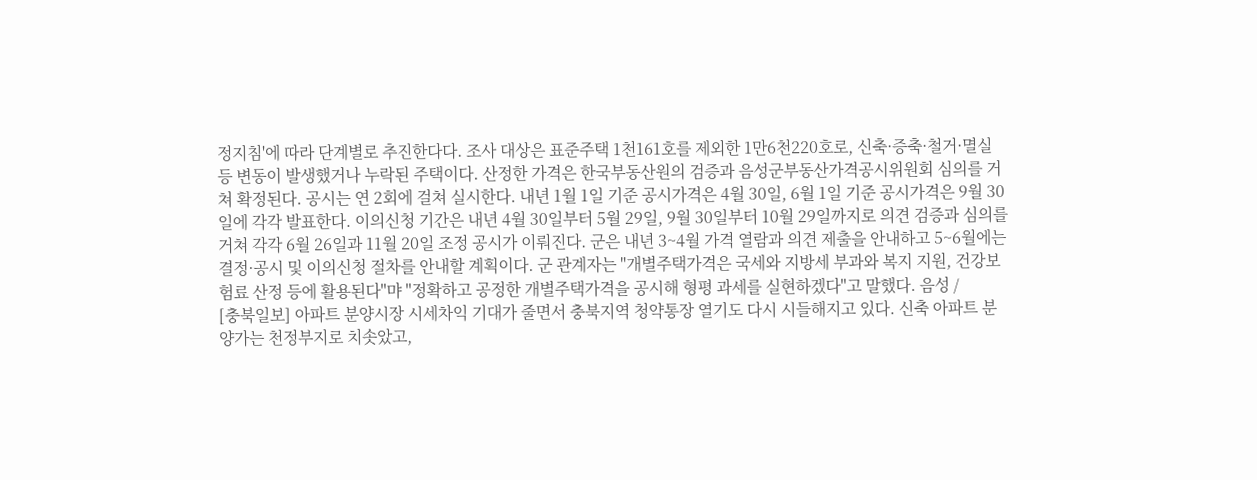정지침'에 따라 단계별로 추진한다다. 조사 대상은 표준주택 1천161호를 제외한 1만6천220호로, 신축·증축·철거·멸실 등 변동이 발생했거나 누락된 주택이다. 산정한 가격은 한국부동산원의 검증과 음성군부동산가격공시위원회 심의를 거쳐 확정된다. 공시는 연 2회에 걸쳐 실시한다. 내년 1월 1일 기준 공시가격은 4월 30일, 6월 1일 기준 공시가격은 9월 30일에 각각 발표한다. 이의신청 기간은 내년 4월 30일부터 5월 29일, 9월 30일부터 10월 29일까지로 의견 검증과 심의를 거쳐 각각 6월 26일과 11월 20일 조정 공시가 이뤄진다. 군은 내년 3~4월 가격 열람과 의견 제출을 안내하고 5~6월에는 결정·공시 및 이의신청 절차를 안내할 계획이다. 군 관계자는 "개별주택가격은 국세와 지방세 부과와 복지 지원, 건강보험료 산정 등에 활용된다"먀 "정확하고 공정한 개별주택가격을 공시해 형평 과세를 실현하겠다"고 말했다. 음성 /
[충북일보] 아파트 분양시장 시세차익 기대가 줄면서 충북지역 청약통장 열기도 다시 시들해지고 있다. 신축 아파트 분양가는 천정부지로 치솟았고,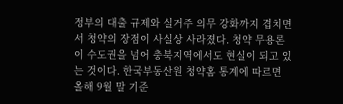정부의 대출 규제와 실거주 의무 강화까지 겹치면서 청약의 장점이 사실상 사라졌다. 청약 무용론이 수도권을 넘어 충북지역에서도 현실이 되고 있는 것이다. 한국부동산원 청약홈 통계에 따르면 올해 9월 말 기준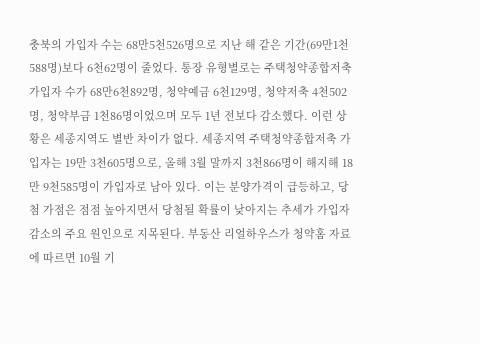충북의 가입자 수는 68만5천526명으로 지난 해 같은 기간(69만1천588명)보다 6천62명이 줄었다. 통장 유형별로는 주택청약종합저축 가입자 수가 68만6천892명, 청약예금 6천129명, 청약저축 4천502명, 청약부금 1천86명이었으며 모두 1년 전보다 감소했다. 이런 상황은 세종지역도 별반 차이가 없다. 세종지역 주택청약종합저축 가입자는 19만 3천605명으로, 올해 3월 말까지 3천866명이 해지해 18만 9천585명이 가입자로 남아 있다. 이는 분양가격이 급등하고, 당첨 가점은 점점 높아지면서 당첨될 확률이 낮아지는 추세가 가입자 감소의 주요 원인으로 지목된다. 부동산 리얼하우스가 청약홈 자료에 따르면 10월 기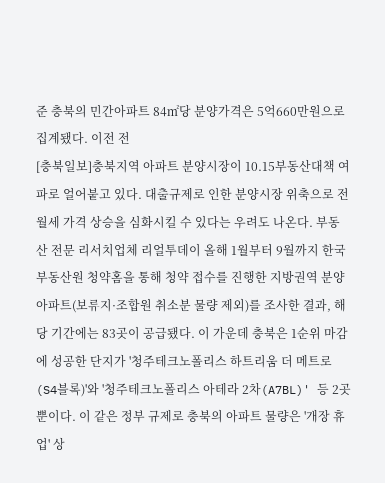준 충북의 민간아파트 84㎡당 분양가격은 5억660만원으로 집계됐다. 이전 전
[충북일보]충북지역 아파트 분양시장이 10.15부동산대책 여파로 얼어붙고 있다. 대출규제로 인한 분양시장 위축으로 전월세 가격 상승을 심화시킬 수 있다는 우려도 나온다. 부동산 전문 리서치업체 리얼투데이 올해 1월부터 9월까지 한국부동산원 청약홈을 통해 청약 접수를 진행한 지방권역 분양 아파트(보류지·조합원 취소분 물량 제외)를 조사한 결과, 해당 기간에는 83곳이 공급됐다. 이 가운데 충북은 1순위 마감에 성공한 단지가 '청주테크노폴리스 하트리움 더 메트로(S4블록)'와 '청주테크노폴리스 아테라 2차(A7BL)' 등 2곳 뿐이다. 이 같은 정부 규제로 충북의 아파트 물량은 '개장 휴업' 상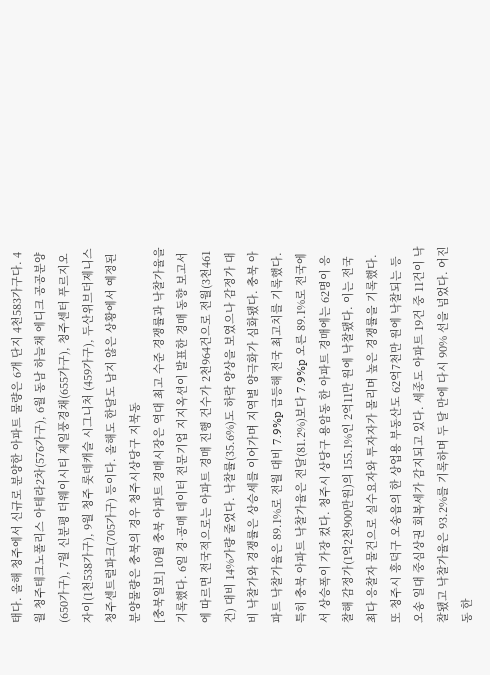태다. 올해 청주에서 신규로 분양한 아파트 물량은 6개 단지 4천583가구다. 4월 청주테크노폴리스 아테라2차(576가구), 6월 동남 하늘채 에디크 공공분양(650가구), 7월 신분평 더웨이시티 제일풍경채(655가구), 청주센터 푸르지오자이(1천538가구), 9월 청주 롯데캐슬 시그니처 (459가구), 두산위브더제니스 청주센트럴파크(705가구) 등이다. 올해도 한달도 남지 않은 상황에서 예정된 분양물량은 충북의 경우 청주시상당구 지북동
[충북일보] 10월 충북 아파트 경매시장은 역대 최고 수준 경쟁률과 낙찰가율을 기록했다. 6일 경·공매 데이터 전문기업 지지옥션이 발표한 경매 동향 보고서에 따르면 전국적으로는 아파트 경매 진행 건수가 2천964건으로 전월(3천461건) 대비 14%가량 줄었다. 낙찰률(35.6%)도 하락 양상을 보였으나 감정가 대비 낙찰가와 경쟁률은 상승세를 이어가며 지역별 양극화가 심화됐다. 충북 아파트 낙찰가율은 89.1%로 전월 대비 7.9%p 급등해 전국 최고치를 기록했다. 특히 충북 아파트 낙찰가율은 전달(81.2%)보다 7.9%p 오른 89.1%로 전국에서 상승폭이 가장 컸다. 청주시 상당구 용암동 한 아파트 경매에는 62명이 응찰해 감정가(1억2천900만원)의 155.1%인 2억11만 원에 낙찰됐다. 이는 전국 최다 응찰자 물건으로 실수요자와 투자자가 몰리며 높은 경쟁률을 기록했다. 또 청주시 흥덕구 오송읍의 한 상업용 부동산도 62억7천만 원에 낙찰되는 등 오송 일대 중심상권 회복세가 감지되고 있다. 세종도 아파트 19건 중 11건이 낙찰됐고 낙찰가율은 93.2%를 기록하며 두 달 만에 다시 90% 선을 넘었다. 어진동 한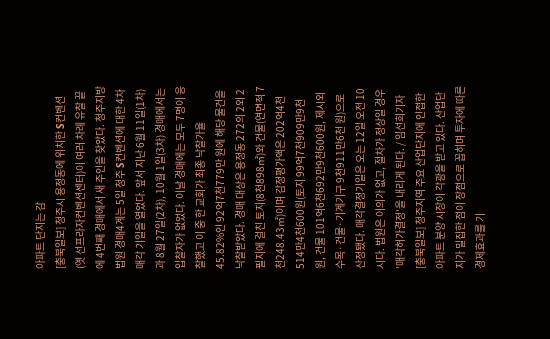아파트 단지는 감
[충북일보] 청주시 용정동에 위치한 S컨벤션(옛 선프라자컨벤션센터)이 여러 차례 유찰 끝에 4번째 경매에서 새 주인을 찾았다. 청주지방법원 경매4계는 5일 청주 S컨벤션에 대한 4차 매각 기일을 열었다. 앞서 지난 6월 11일(1차)과 8월 27일(2차), 10월 1일(3차) 경매에서는 입찰자가 없었다. 이날 경매에는 모두 7명이 응찰했고 이 중 한 교회가 최종 낙찰가율 45.82%인 92억7천779만 원에 해당 물건을 낙찰받았다. 경매 대상은 용정동 272의 2외 2필지에 걸친 토지(8천898㎡)와 건물(연면적 7천248.43㎡)이며 감정평가액은 202억4천514만4천600원(토지 99억7천909만9천 원, 건물 101억6천692만9천600원, 제시외 수목·건물·기계기구 9천911만6천 원)으로 산정됐다. 매각결정기일은 오는 12일 오전 10시다. 법원은 이의가 없고, 절차가 정상일 경우 '매각허가결정'을 내리게 된다. / 임선희기자
[충북일보] 청주지역 주요 산업단지에 인접한 아파트 분양 시장이 각광을 받고 있다. 산업단지가 밀집한 점이 장점으로 꼽히며 투자에 따른 경제효과를 기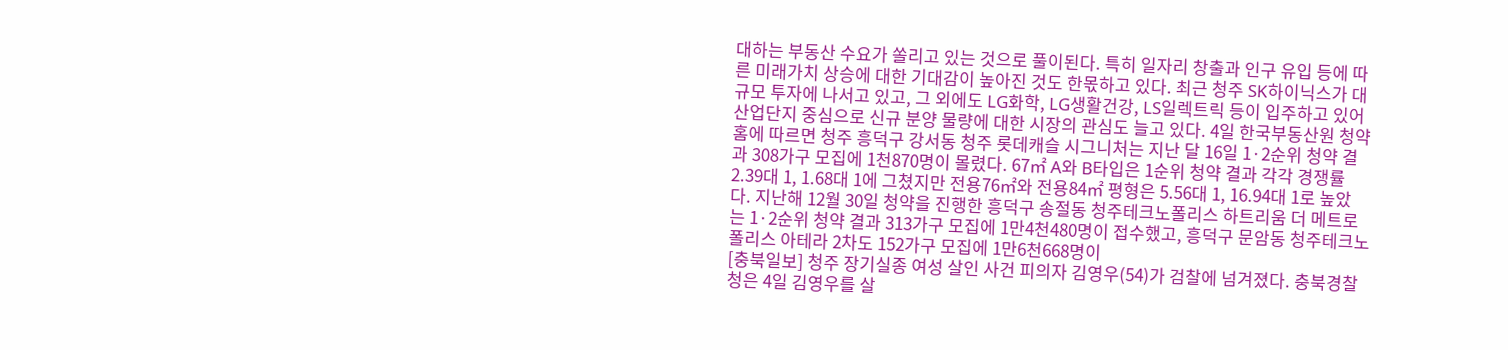대하는 부동산 수요가 쏠리고 있는 것으로 풀이된다. 특히 일자리 창출과 인구 유입 등에 따른 미래가치 상승에 대한 기대감이 높아진 것도 한몫하고 있다. 최근 청주 SK하이닉스가 대규모 투자에 나서고 있고, 그 외에도 LG화학, LG생활건강, LS일렉트릭 등이 입주하고 있어 산업단지 중심으로 신규 분양 물량에 대한 시장의 관심도 늘고 있다. 4일 한국부동산원 청약홈에 따르면 청주 흥덕구 강서동 청주 롯데캐슬 시그니처는 지난 달 16일 1·2순위 청약 결과 308가구 모집에 1천870명이 몰렸다. 67㎡ A와 B타입은 1순위 청약 결과 각각 경쟁률 2.39대 1, 1.68대 1에 그쳤지만 전용76㎡와 전용84㎡ 평형은 5.56대 1, 16.94대 1로 높았다. 지난해 12월 30일 청약을 진행한 흥덕구 송절동 청주테크노폴리스 하트리움 더 메트로는 1·2순위 청약 결과 313가구 모집에 1만4천480명이 접수했고, 흥덕구 문암동 청주테크노폴리스 아테라 2차도 152가구 모집에 1만6천668명이
[충북일보] 청주 장기실종 여성 살인 사건 피의자 김영우(54)가 검찰에 넘겨졌다. 충북경찰청은 4일 김영우를 살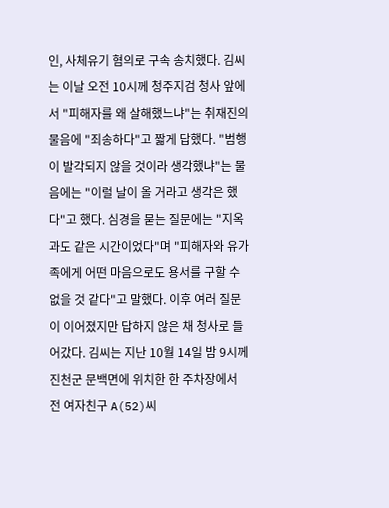인, 사체유기 혐의로 구속 송치했다. 김씨는 이날 오전 10시께 청주지검 청사 앞에서 "피해자를 왜 살해했느냐"는 취재진의 물음에 "죄송하다"고 짧게 답했다. "범행이 발각되지 않을 것이라 생각했냐"는 물음에는 "이럴 날이 올 거라고 생각은 했다"고 했다. 심경을 묻는 질문에는 "지옥과도 같은 시간이었다"며 "피해자와 유가족에게 어떤 마음으로도 용서를 구할 수 없을 것 같다"고 말했다. 이후 여러 질문이 이어졌지만 답하지 않은 채 청사로 들어갔다. 김씨는 지난 10월 14일 밤 9시께 진천군 문백면에 위치한 한 주차장에서 전 여자친구 A(52)씨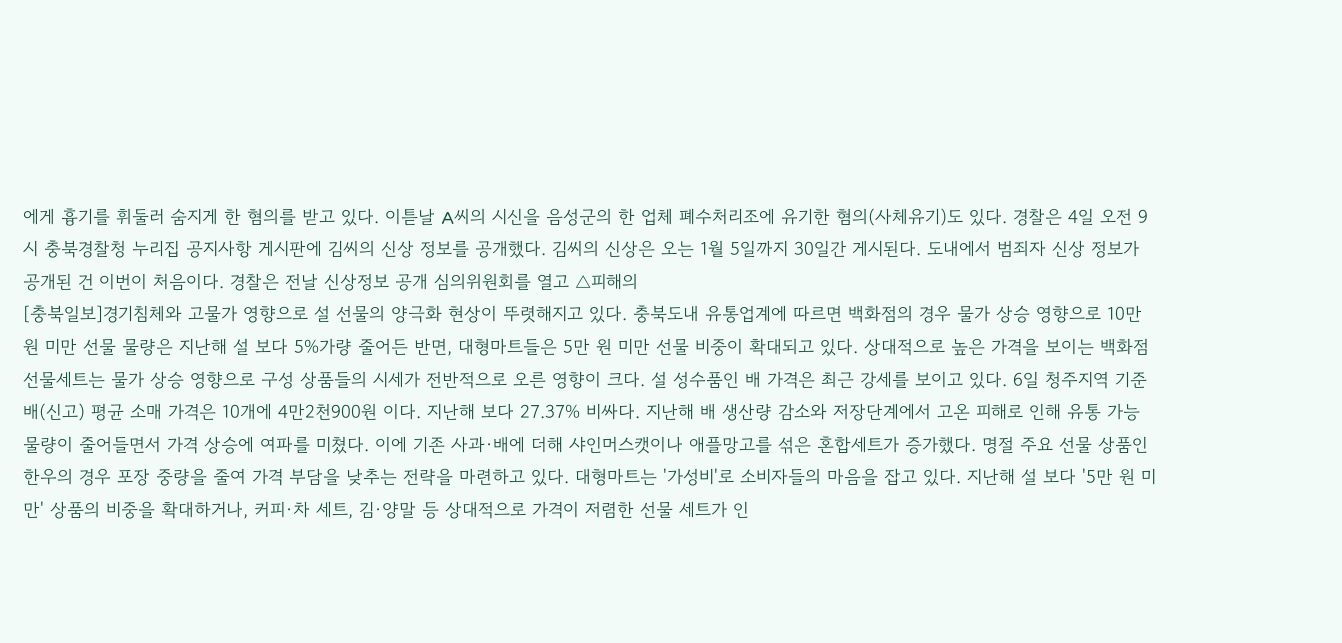에게 흉기를 휘둘러 숨지게 한 혐의를 받고 있다. 이튿날 A씨의 시신을 음성군의 한 업체 폐수처리조에 유기한 혐의(사체유기)도 있다. 경찰은 4일 오전 9시 충북경찰청 누리집 공지사항 게시판에 김씨의 신상 정보를 공개했다. 김씨의 신상은 오는 1월 5일까지 30일간 게시된다. 도내에서 범죄자 신상 정보가 공개된 건 이번이 처음이다. 경찰은 전날 신상정보 공개 심의위원회를 열고 △피해의
[충북일보]경기침체와 고물가 영향으로 설 선물의 양극화 현상이 뚜렷해지고 있다. 충북도내 유통업계에 따르면 백화점의 경우 물가 상승 영향으로 10만 원 미만 선물 물량은 지난해 설 보다 5%가량 줄어든 반면, 대형마트들은 5만 원 미만 선물 비중이 확대되고 있다. 상대적으로 높은 가격을 보이는 백화점 선물세트는 물가 상승 영향으로 구성 상품들의 시세가 전반적으로 오른 영향이 크다. 설 성수품인 배 가격은 최근 강세를 보이고 있다. 6일 청주지역 기준 배(신고) 평균 소매 가격은 10개에 4만2천900원 이다. 지난해 보다 27.37% 비싸다. 지난해 배 생산량 감소와 저장단계에서 고온 피해로 인해 유통 가능 물량이 줄어들면서 가격 상승에 여파를 미쳤다. 이에 기존 사과·배에 더해 샤인머스캣이나 애플망고를 섞은 혼합세트가 증가했다. 명절 주요 선물 상품인 한우의 경우 포장 중량을 줄여 가격 부담을 낮추는 전략을 마련하고 있다. 대형마트는 '가성비'로 소비자들의 마음을 잡고 있다. 지난해 설 보다 '5만 원 미만' 상품의 비중을 확대하거나, 커피·차 세트, 김·양말 등 상대적으로 가격이 저렴한 선물 세트가 인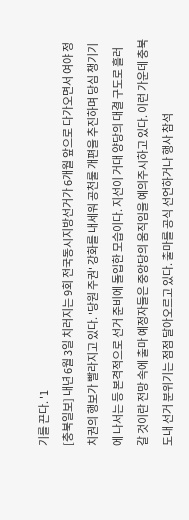기를 끈다. '1
[충북일보] 내년 6월 3일 치러지는 9회 전국동시지방선거가 6개월 앞으로 다가오면서 여야 정치권의 행보가 빨라지고 있다. '당원 주권' 강화를 내세워 공천룰 개편을 추진하며 당심 챙기기에 나서는 등 본격적으로 선거 준비에 돌입한 모습이다. 지선이 거대 양당의 대결 구도로 흘러갈 것이란 전망 속에 출마 예정자들은 중앙당의 움직임을 예의주시하고 있다. 이런 가운데 충북 도내 선거 분위기는 점점 달아오르고 있다. 출마를 공식 선언하거나 행사 참석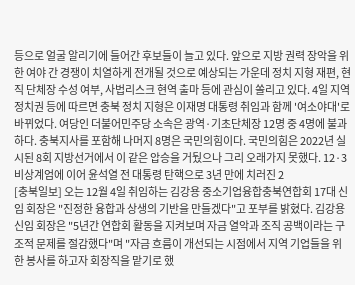등으로 얼굴 알리기에 들어간 후보들이 늘고 있다. 앞으로 지방 권력 장악을 위한 여야 간 경쟁이 치열하게 전개될 것으로 예상되는 가운데 정치 지형 재편, 현직 단체장 수성 여부, 사법리스크 현역 출마 등에 관심이 쏠리고 있다. 4일 지역 정치권 등에 따르면 충북 정치 지형은 이재명 대통령 취임과 함께 '여소야대'로 바뀌었다. 여당인 더불어민주당 소속은 광역·기초단체장 12명 중 4명에 불과하다. 충북지사를 포함해 나머지 8명은 국민의힘이다. 국민의힘은 2022년 실시된 8회 지방선거에서 이 같은 압승을 거뒀으나 그리 오래가지 못했다. 12·3 비상계엄에 이어 윤석열 전 대통령 탄핵으로 3년 만에 치러진 2
[충북일보] 오는 12월 4일 취임하는 김강용 중소기업융합충북연합회 17대 신임 회장은 "진정한 융합과 상생의 기반을 만들겠다"고 포부를 밝혔다. 김강용 신임 회장은 "5년간 연합회 활동을 지켜보며 자금 열악과 조직 공백이라는 구조적 문제를 절감했다"며 "자금 흐름이 개선되는 시점에서 지역 기업들을 위한 봉사를 하고자 회장직을 맡기로 했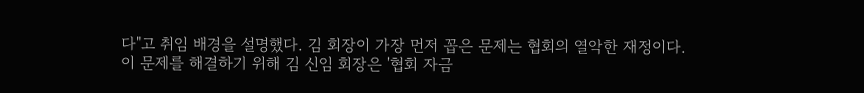다"고 취임 배경을 설명했다. 김 회장이 가장 먼저 꼽은 문제는 협회의 열악한 재정이다. 이 문제를 해결하기 위해 김 신임 회장은 '협회 자금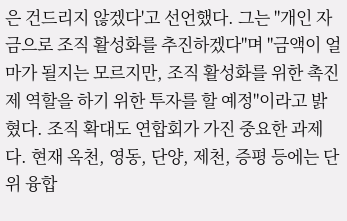은 건드리지 않겠다'고 선언했다. 그는 "개인 자금으로 조직 활성화를 추진하겠다"며 "금액이 얼마가 될지는 모르지만, 조직 활성화를 위한 촉진제 역할을 하기 위한 투자를 할 예정"이라고 밝혔다. 조직 확대도 연합회가 가진 중요한 과제다. 현재 옥천, 영동, 단양, 제천, 증평 등에는 단위 융합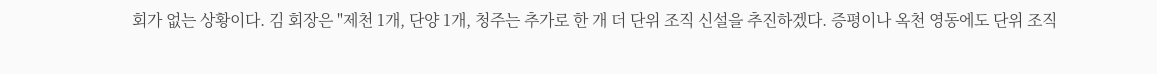회가 없는 상황이다. 김 회장은 "제천 1개, 단양 1개, 청주는 추가로 한 개 더 단위 조직 신설을 추진하겠다. 증평이나 옥천 영동에도 단위 조직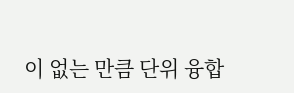이 없는 만큼 단위 융합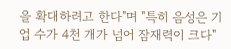을 확대하려고 한다"며 "특히 음성은 기업 수가 4천 개가 넘어 잠재력이 크다"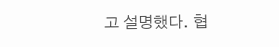고 설명했다. 협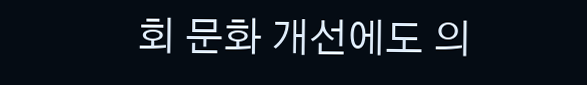회 문화 개선에도 의